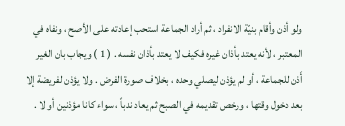ولو أذن وأقام بنيّة الانفراد ، ثم أراد الجماعة استحب إعادته على الأصح ، ونفاه في المعتبر ، لأنه يعتد بأذان غيره فكيف لا يعتد بأذان نفسه . ( 1 ) ويجاب بان الغير أَذن للجماعة ، أو لم يؤذن ليصلي وحده ، بخلاف صورة الفرض . ولا يؤذن لفريضة إلا بعد دخول وقتها ، ورخص تقديمه في الصبح ثم يعاد ندباً ، سواء كانا مؤذنين أو لا .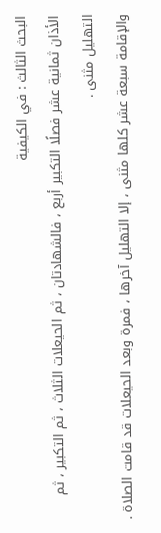البحث الثالث : في الكيفية
الأذان ثمانية عشر فصلًا التكبير أربع ، فالشهادتان ، ثم الحيعلات الثلاث ، ثم التكبير ، ثم التهليل مثنى .
والإقامة سبعة عشر كلها مثنى ، إلا التهليل آخرها ، فمرة وبعد الحيعلات قد قامت الصلاة .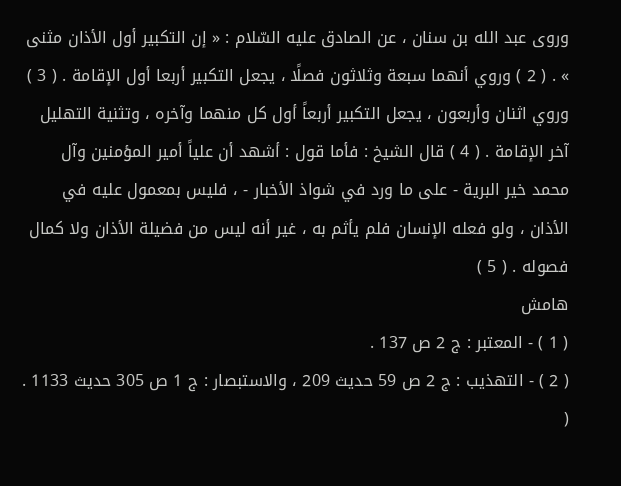وروى عبد الله بن سنان ، عن الصادق عليه السّلام : « إن التكبير أول الأذان مثنى » . ( 2 ) وروي أنهما سبعة وثلاثون فصلًا ، يجعل التكبير أربعا أول الإقامة . ( 3 ) وروي اثنان وأربعون ، يجعل التكبير أربعاً أول كل منهما وآخره ، وتثنية التهليل آخر الإقامة . ( 4 ) قال الشيخ : فأما قول : أشهد أن علياً أمير المؤمنين وآل محمد خير البرية - على ما ورد في شواذ الأخبار - ، فليس بمعمول عليه في الأذان ، ولو فعله الإنسان فلم يأثم به ، غير أنه ليس من فضيلة الأذان ولا كمال فصوله . ( 5 )
هامش
( 1 ) - المعتبر : ج 2 ص 137 .
( 2 ) - التهذيب : ج 2 ص 59 حديث 209 ، والاستبصار : ج 1 ص 305 حديث 1133 .
(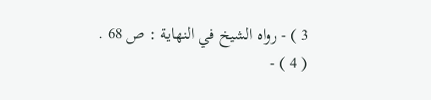3 ) - رواه الشيخ في النهاية : ص 68 .
( 4 ) -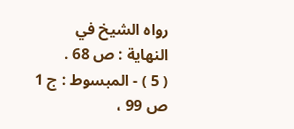رواه الشيخ في النهاية : ص 68 .
( 5 ) - المبسوط : ج 1 ص 99 ،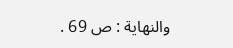والنهاية : ص 69 .